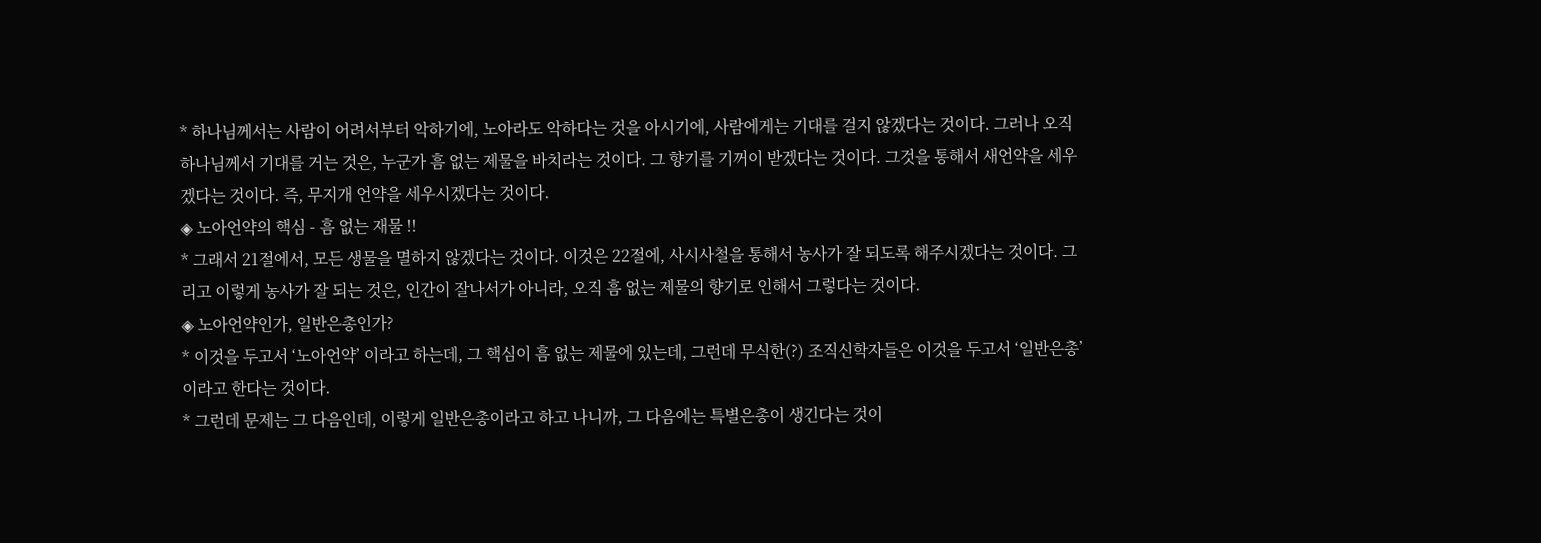* 하나님께서는 사람이 어려서부터 악하기에, 노아라도 악하다는 것을 아시기에, 사람에게는 기대를 걸지 않겠다는 것이다. 그러나 오직 하나님께서 기대를 거는 것은, 누군가 흠 없는 제물을 바치라는 것이다. 그 향기를 기꺼이 받겠다는 것이다. 그것을 통해서 새언약을 세우겠다는 것이다. 즉, 무지개 언약을 세우시겠다는 것이다.
◈ 노아언약의 핵심 - 흠 없는 재물 !!
* 그래서 21절에서, 모든 생물을 멸하지 않겠다는 것이다. 이것은 22절에, 사시사철을 통해서 농사가 잘 되도록 해주시겠다는 것이다. 그리고 이렇게 농사가 잘 되는 것은, 인간이 잘나서가 아니라, 오직 흠 없는 제물의 향기로 인해서 그렇다는 것이다.
◈ 노아언약인가, 일반은총인가?
* 이것을 두고서 ‘노아언약’ 이라고 하는데, 그 핵심이 흠 없는 제물에 있는데, 그런데 무식한(?) 조직신학자들은 이것을 두고서 ‘일반은총’ 이라고 한다는 것이다.
* 그런데 문제는 그 다음인데, 이렇게 일반은총이라고 하고 나니까, 그 다음에는 특별은총이 생긴다는 것이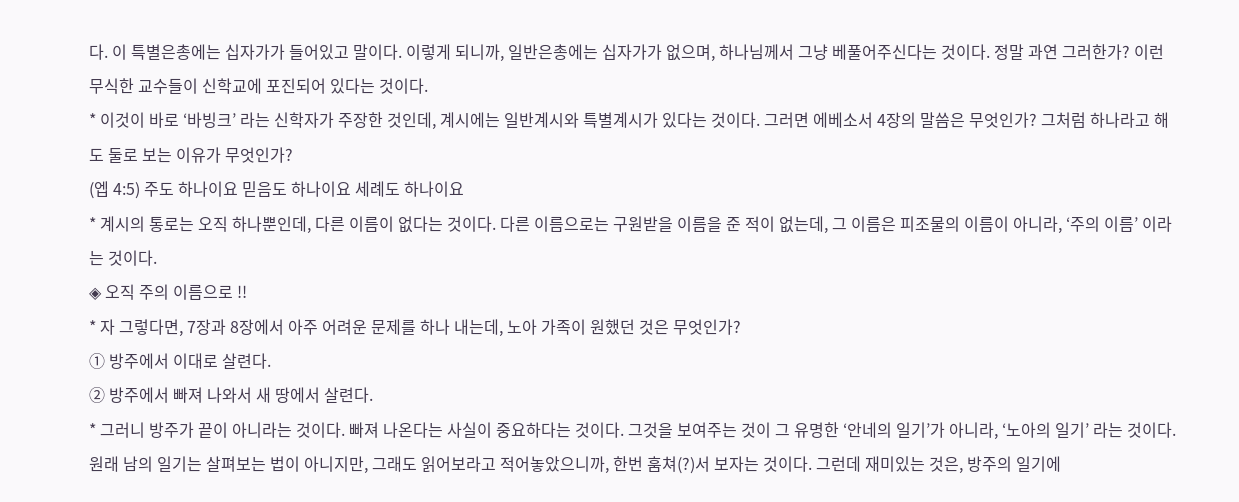다. 이 특별은총에는 십자가가 들어있고 말이다. 이렇게 되니까, 일반은총에는 십자가가 없으며, 하나님께서 그냥 베풀어주신다는 것이다. 정말 과연 그러한가? 이런 무식한 교수들이 신학교에 포진되어 있다는 것이다.
* 이것이 바로 ‘바빙크’ 라는 신학자가 주장한 것인데, 계시에는 일반계시와 특별계시가 있다는 것이다. 그러면 에베소서 4장의 말씀은 무엇인가? 그처럼 하나라고 해도 둘로 보는 이유가 무엇인가?
(엡 4:5) 주도 하나이요 믿음도 하나이요 세례도 하나이요
* 계시의 통로는 오직 하나뿐인데, 다른 이름이 없다는 것이다. 다른 이름으로는 구원받을 이름을 준 적이 없는데, 그 이름은 피조물의 이름이 아니라, ‘주의 이름’ 이라는 것이다.
◈ 오직 주의 이름으로 !!
* 자 그렇다면, 7장과 8장에서 아주 어려운 문제를 하나 내는데, 노아 가족이 원했던 것은 무엇인가?
① 방주에서 이대로 살련다.
② 방주에서 빠져 나와서 새 땅에서 살련다.
* 그러니 방주가 끝이 아니라는 것이다. 빠져 나온다는 사실이 중요하다는 것이다. 그것을 보여주는 것이 그 유명한 ‘안네의 일기’가 아니라, ‘노아의 일기’ 라는 것이다. 원래 남의 일기는 살펴보는 법이 아니지만, 그래도 읽어보라고 적어놓았으니까, 한번 훔쳐(?)서 보자는 것이다. 그런데 재미있는 것은, 방주의 일기에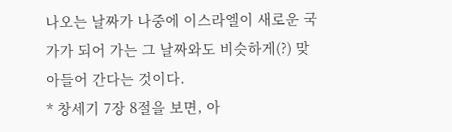나오는 날짜가 나중에 이스라엘이 새로운 국가가 되어 가는 그 날짜와도 비슷하게(?) 맞아들어 간다는 것이다.
* 창세기 7장 8절을 보면, 아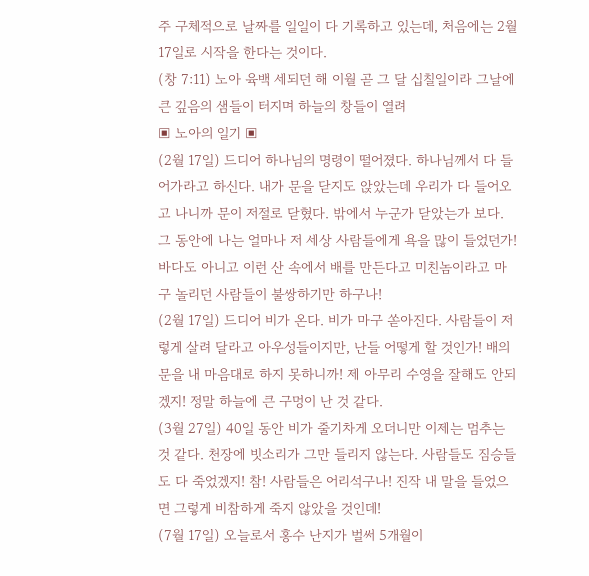주 구체적으로 날짜를 일일이 다 기록하고 있는데, 처음에는 2월 17일로 시작을 한다는 것이다.
(창 7:11) 노아 육백 세되던 해 이월 곧 그 달 십칠일이라 그날에 큰 깊음의 샘들이 터지며 하늘의 창들이 열려
▣ 노아의 일기 ▣
(2월 17일) 드디어 하나님의 명령이 떨어졌다. 하나님께서 다 들어가라고 하신다. 내가 문을 닫지도 앉았는데 우리가 다 들어오고 나니까 문이 저절로 닫혔다. 밖에서 누군가 닫았는가 보다. 그 동안에 나는 얼마나 저 세상 사람들에게 욕을 많이 들었던가! 바다도 아니고 이런 산 속에서 배를 만든다고 미친놈이라고 마구 놀리던 사람들이 불쌍하기만 하구나!
(2월 17일) 드디어 비가 온다. 비가 마구 쏟아진다. 사람들이 저렇게 살려 달라고 아우성들이지만, 난들 어떻게 할 것인가! 배의 문을 내 마음대로 하지 못하니까! 제 아무리 수영을 잘해도 안되겠지! 정말 하늘에 큰 구멍이 난 것 같다.
(3월 27일) 40일 동안 비가 줄기차게 오더니만 이제는 멈추는 것 같다. 천장에 빗소리가 그만 들리지 않는다. 사람들도 짐승들도 다 죽었겠지! 참! 사람들은 어리석구나! 진작 내 말을 들었으면 그렇게 비참하게 죽지 않았을 것인데!
(7월 17일) 오늘로서 홍수 난지가 벌써 5개월이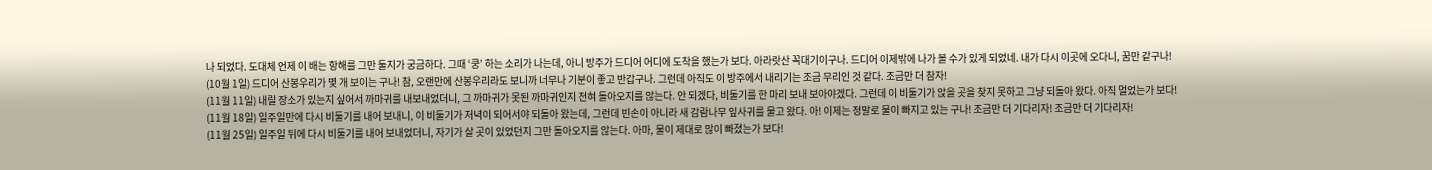나 되었다. 도대체 언제 이 배는 항해를 그만 둘지가 궁금하다. 그때 ‘쿵’ 하는 소리가 나는데, 아니 방주가 드디어 어디에 도착을 했는가 보다. 아라랏산 꼭대기이구나. 드디어 이제밖에 나가 볼 수가 있게 되었네. 내가 다시 이곳에 오다니, 꿈만 같구나!
(10월 1일) 드디어 산봉우리가 몇 개 보이는 구나! 참, 오랜만에 산봉우리라도 보니까 너무나 기분이 좋고 반갑구나. 그런데 아직도 이 방주에서 내리기는 조금 무리인 것 같다. 조금만 더 참자!
(11월 11일) 내릴 장소가 있는지 싶어서 까마귀를 내보내었더니, 그 까마귀가 못된 까마귀인지 전혀 돌아오지를 않는다. 안 되겠다, 비둘기를 한 마리 보내 보아야겠다. 그런데 이 비둘기가 앉을 곳을 찾지 못하고 그냥 되돌아 왔다. 아직 멀었는가 보다!
(11월 18일) 일주일만에 다시 비둘기를 내어 보내니, 이 비둘기가 저녁이 되어서야 되돌아 왔는데, 그런데 빈손이 아니라 새 감람나무 잎사귀를 물고 왔다. 아! 이제는 정말로 물이 빠지고 있는 구나! 조금만 더 기다리자! 조금만 더 기다리자!
(11월 25일) 일주일 뒤에 다시 비둘기를 내어 보내었더니, 자기가 살 곳이 있었던지 그만 돌아오지를 않는다. 아마, 물이 제대로 많이 빠졌는가 보다!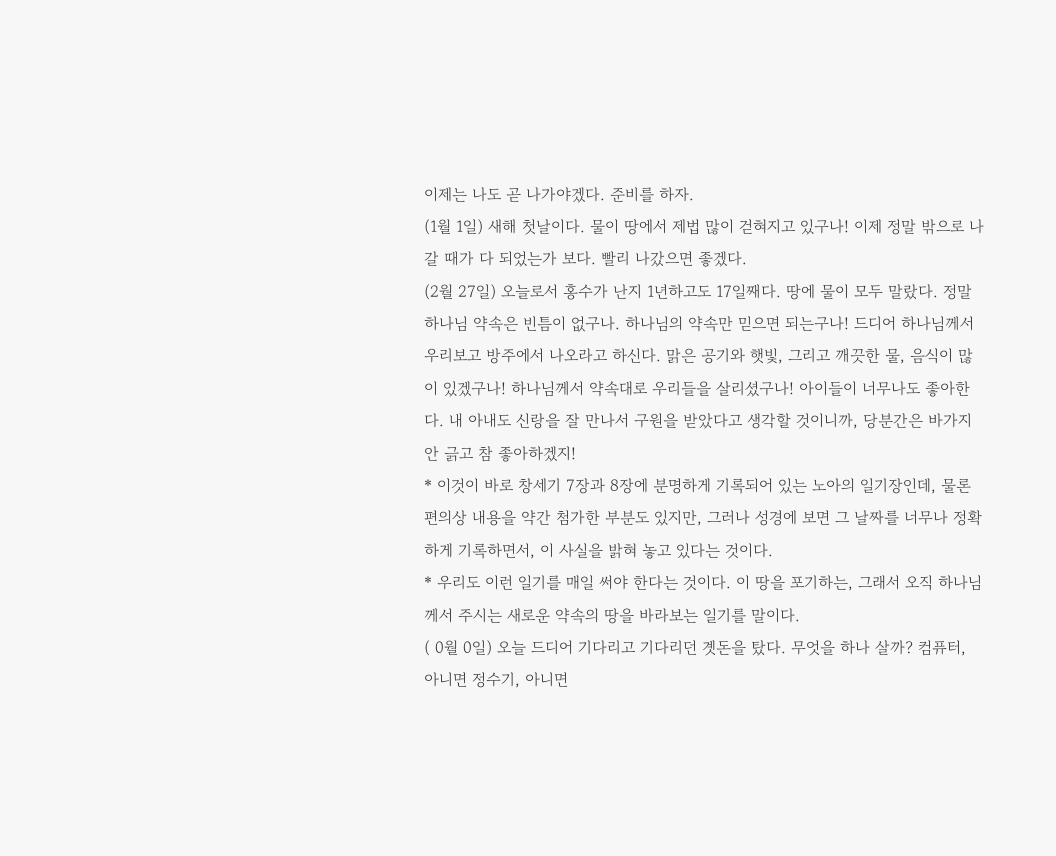이제는 나도 곧 나가야겠다. 준비를 하자.
(1월 1일) 새해 첫날이다. 물이 땅에서 제법 많이 걷혀지고 있구나! 이제 정말 밖으로 나갈 때가 다 되었는가 보다. 빨리 나갔으면 좋겠다.
(2월 27일) 오늘로서 홍수가 난지 1년하고도 17일째다. 땅에 물이 모두 말랐다. 정말 하나님 약속은 빈틈이 없구나. 하나님의 약속만 믿으면 되는구나! 드디어 하나님께서 우리보고 방주에서 나오라고 하신다. 맑은 공기와 햇빛, 그리고 깨끗한 물, 음식이 많이 있겠구나! 하나님께서 약속대로 우리들을 살리셨구나! 아이들이 너무나도 좋아한다. 내 아내도 신랑을 잘 만나서 구원을 받았다고 생각할 것이니까, 당분간은 바가지 안 긁고 참 좋아하겠지!
* 이것이 바로 창세기 7장과 8장에 분명하게 기록되어 있는 노아의 일기장인데, 물론 편의상 내용을 약간 첨가한 부분도 있지만, 그러나 성경에 보면 그 날짜를 너무나 정확하게 기록하면서, 이 사실을 밝혀 놓고 있다는 것이다.
* 우리도 이런 일기를 매일 써야 한다는 것이다. 이 땅을 포기하는, 그래서 오직 하나님께서 주시는 새로운 약속의 땅을 바라보는 일기를 말이다.
( 0월 0일) 오늘 드디어 기다리고 기다리던 곗돈을 탔다. 무엇을 하나 살까? 컴퓨터, 아니면 정수기, 아니면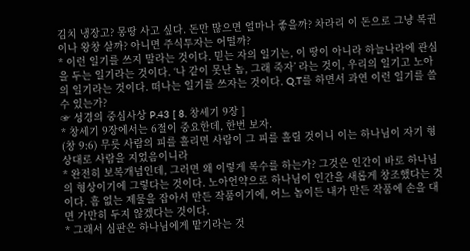김치 냉장고? 몽땅 사고 싶다. 돈만 많으면 얼마나 좋을까? 차라리 이 돈으로 그냥 복권이나 왕창 살까? 아니면 주식투자는 어떨까?
* 이런 일기를 쓰지 말라는 것이다. 믿는 자의 일기는, 이 땅이 아니라 하늘나라에 관심을 두는 일기라는 것이다. ‘나 같이 못난 놈, 그래 죽자’ 라는 것이, 우리의 일기고 노아의 일기라는 것이다. 떠나는 일기를 쓰자는 것이다. Q.T를 하면서 과연 이런 일기를 쓸 수 있는가?
☞ 성경의 중심사상 P.43 [ 8. 창세기 9장 ]
* 창세기 9장에서는 6절이 중요한데, 한번 보자.
(창 9:6) 무릇 사람의 피를 흘리면 사람이 그 피를 흘릴 것이니 이는 하나님이 자기 형상대로 사람을 지었음이니라
* 완전히 보복개념인데, 그러면 왜 이렇게 복수를 하는가? 그것은 인간이 바로 하나님의 형상이기에 그렇다는 것이다. 노아언약으로 하나님이 인간을 새롭게 창조했다는 것이다. 흠 없는 제물을 잡아서 만든 작품이기에, 어느 놈이든 내가 만든 작품에 손을 대면 가만히 두지 않겠다는 것이다.
* 그래서 심판은 하나님에게 맡기라는 것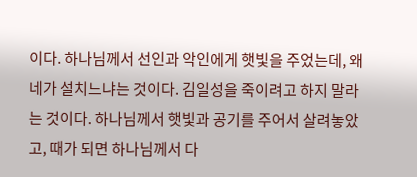이다. 하나님께서 선인과 악인에게 햇빛을 주었는데, 왜 네가 설치느냐는 것이다. 김일성을 죽이려고 하지 말라는 것이다. 하나님께서 햇빛과 공기를 주어서 살려놓았고, 때가 되면 하나님께서 다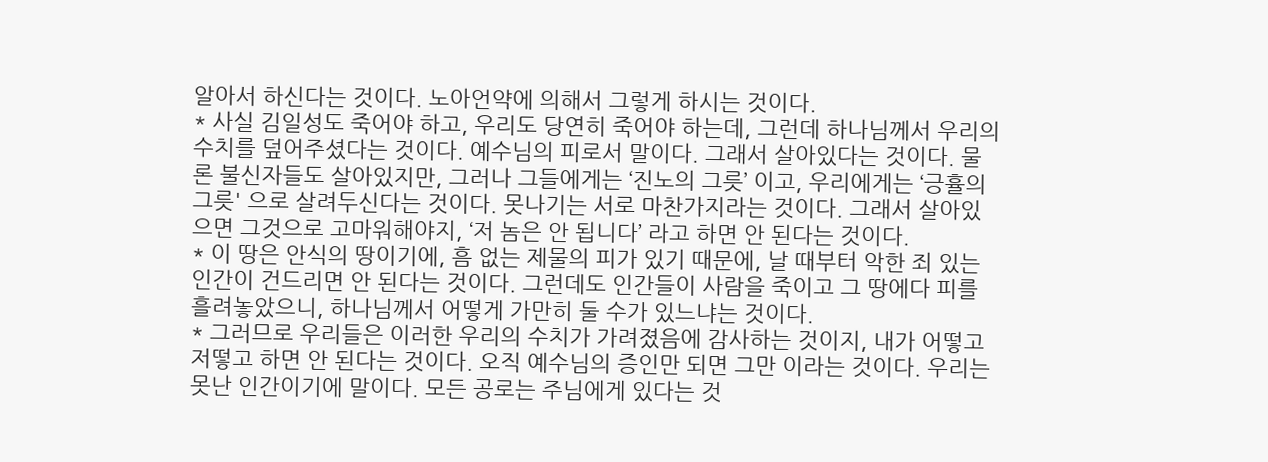알아서 하신다는 것이다. 노아언약에 의해서 그렇게 하시는 것이다.
* 사실 김일성도 죽어야 하고, 우리도 당연히 죽어야 하는데, 그런데 하나님께서 우리의 수치를 덮어주셨다는 것이다. 예수님의 피로서 말이다. 그래서 살아있다는 것이다. 물론 불신자들도 살아있지만, 그러나 그들에게는 ‘진노의 그릇’ 이고, 우리에게는 ‘긍휼의 그릇' 으로 살려두신다는 것이다. 못나기는 서로 마찬가지라는 것이다. 그래서 살아있으면 그것으로 고마워해야지, ‘저 놈은 안 됩니다’ 라고 하면 안 된다는 것이다.
* 이 땅은 안식의 땅이기에, 흠 없는 제물의 피가 있기 때문에, 날 때부터 악한 죄 있는 인간이 건드리면 안 된다는 것이다. 그런데도 인간들이 사람을 죽이고 그 땅에다 피를 흘려놓았으니, 하나님께서 어떻게 가만히 둘 수가 있느냐는 것이다.
* 그러므로 우리들은 이러한 우리의 수치가 가려졌음에 감사하는 것이지, 내가 어떻고 저떻고 하면 안 된다는 것이다. 오직 예수님의 증인만 되면 그만 이라는 것이다. 우리는 못난 인간이기에 말이다. 모든 공로는 주님에게 있다는 것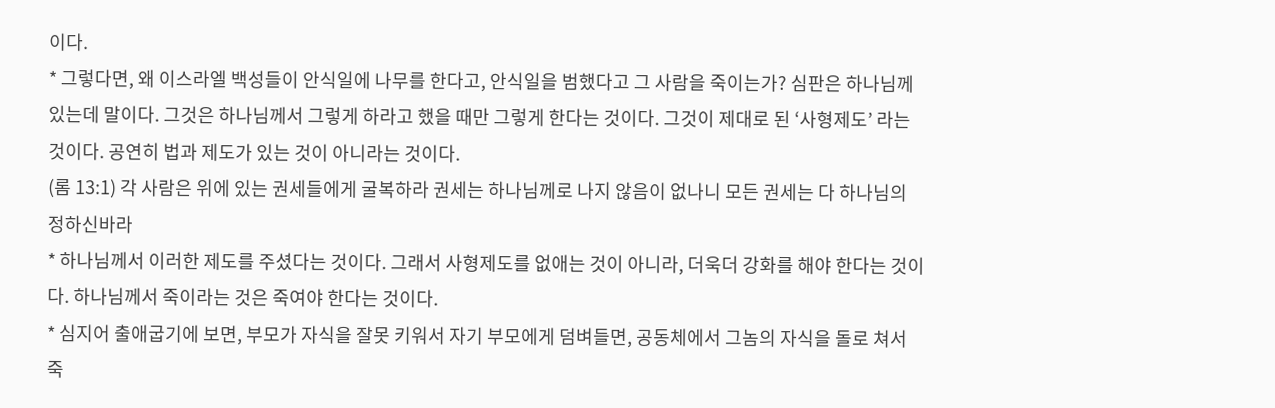이다.
* 그렇다면, 왜 이스라엘 백성들이 안식일에 나무를 한다고, 안식일을 범했다고 그 사람을 죽이는가? 심판은 하나님께 있는데 말이다. 그것은 하나님께서 그렇게 하라고 했을 때만 그렇게 한다는 것이다. 그것이 제대로 된 ‘사형제도’ 라는 것이다. 공연히 법과 제도가 있는 것이 아니라는 것이다.
(롬 13:1) 각 사람은 위에 있는 권세들에게 굴복하라 권세는 하나님께로 나지 않음이 없나니 모든 권세는 다 하나님의 정하신바라
* 하나님께서 이러한 제도를 주셨다는 것이다. 그래서 사형제도를 없애는 것이 아니라, 더욱더 강화를 해야 한다는 것이다. 하나님께서 죽이라는 것은 죽여야 한다는 것이다.
* 심지어 출애굽기에 보면, 부모가 자식을 잘못 키워서 자기 부모에게 덤벼들면, 공동체에서 그놈의 자식을 돌로 쳐서 죽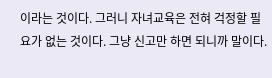이라는 것이다. 그러니 자녀교육은 전혀 걱정할 필요가 없는 것이다. 그냥 신고만 하면 되니까 말이다.